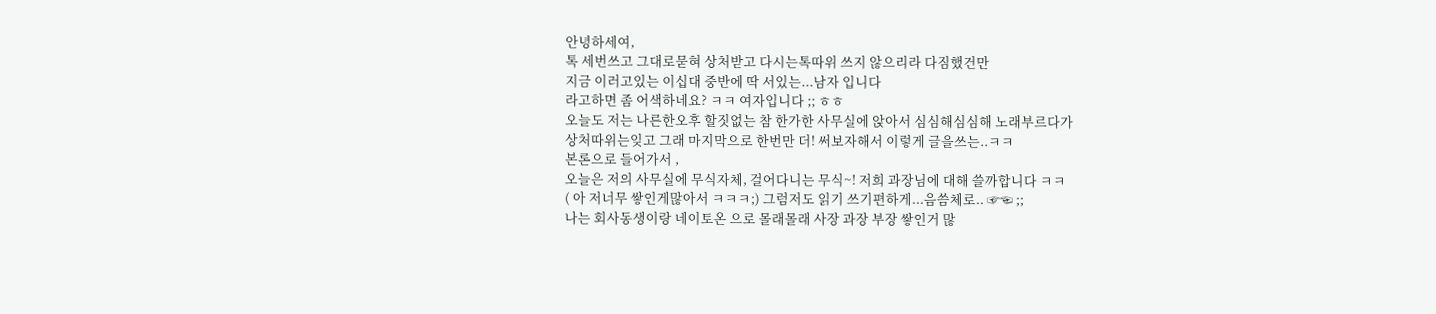안녕하세여,
톡 세번쓰고 그대로묻혀 상처받고 다시는톡따위 쓰지 않으리라 다짐했건만
지금 이러고있는 이십대 중반에 딱 서있는...남자 입니다
라고하면 좀 어색하네요? ㅋㅋ 여자입니다 ;; ㅎㅎ
오늘도 저는 나른한오후 할짓없는 참 한가한 사무실에 앉아서 심심해심심해 노래부르다가
상처따위는잊고 그래 마지막으로 한번만 더! 써보자해서 이렇게 글을쓰는..ㅋㅋ
본론으로 들어가서 ,
오늘은 저의 사무실에 무식자체, 걸어다니는 무식~! 저희 과장님에 대해 쓸까합니다 ㅋㅋ
( 아 저너무 쌓인게많아서 ㅋㅋㅋ;) 그럼저도 읽기 쓰기편하게...음씀체로.. ☞☜ ;;
나는 회사동생이랑 네이토온 으로 몰래몰래 사장 과장 부장 쌓인거 많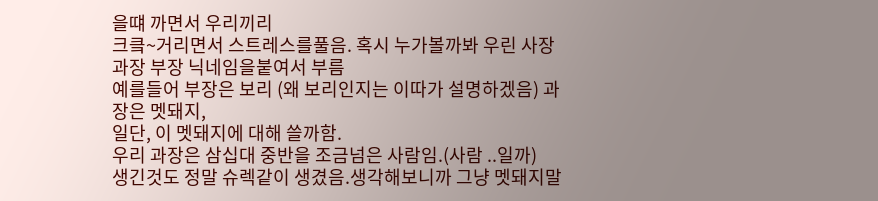을떄 까면서 우리끼리
크킄~거리면서 스트레스를풀음. 혹시 누가볼까봐 우린 사장 과장 부장 닉네임을붙여서 부름
예를들어 부장은 보리 (왜 보리인지는 이따가 설명하겠음) 과장은 멧돼지,
일단, 이 멧돼지에 대해 쓸까함.
우리 과장은 삼십대 중반을 조금넘은 사람임.(사람 ..일까)
생긴것도 정말 슈렉같이 생겼음.생각해보니까 그냥 멧돼지말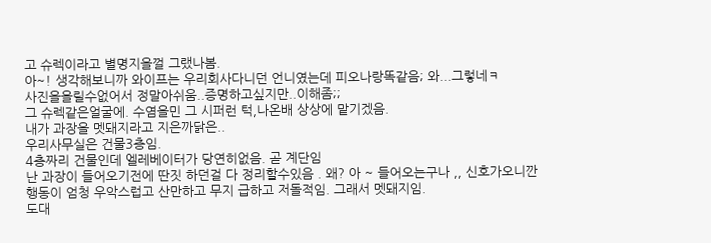고 슈렉이라고 별명지을껄 그랬나봄.
아~! 생각해보니까 와이프는 우리회사다니던 언니였는데 피오나랑똑같음; 와...그렇네ㅋ
사진을올릴수없어서 정말아쉬움..증명하고싶지만..이해좀;;
그 슈렉같은얼굴에. 수염을민 그 시퍼런 턱,나온배 상상에 맡기겠음.
내가 과장을 멧돼지라고 지은까닭은..
우리사무실은 건물3층임.
4층짜리 건물인데 엘레베이터가 당연히없음. 곧 계단임
난 과장이 들어오기전에 딴짓 하던걸 다 정리할수있음 . 왜? 아 ~ 들어오는구나 ,, 신호가오니깐
행동이 엄청 우악스럽고 산만하고 무지 급하고 저돌적임. 그래서 멧돼지임.
도대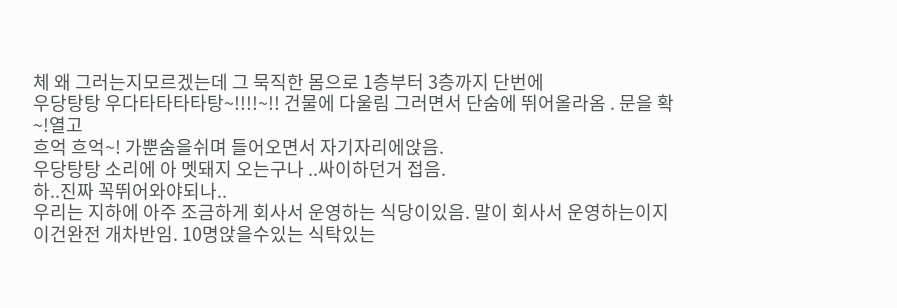체 왜 그러는지모르겠는데 그 묵직한 몸으로 1층부터 3층까지 단번에
우당탕탕 우다타타타타탕~!!!!~!! 건물에 다울림 그러면서 단숨에 뛰어올라옴 . 문을 확~!열고
흐억 흐억~! 가뿐숨을쉬며 들어오면서 자기자리에앉음.
우당탕탕 소리에 아 멧돼지 오는구나 ..싸이하던거 접음.
하..진짜 꼭뛰어와야되나..
우리는 지하에 아주 조금하게 회사서 운영하는 식당이있음. 말이 회사서 운영하는이지
이건완전 개차반임. 10명앉을수있는 식탁있는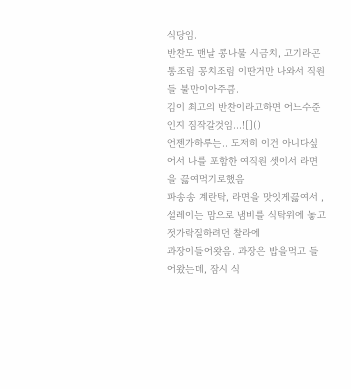식당임.
반찬도 맨날 콩나물 시금치, 고기라곤 통조림 꽁치조림 이딴거만 나와서 직원들 불만이아주큼.
김이 최고의 반찬이라고하면 어느수준인지 짐작갈것임...![]()
언젠가하루는.. 도저히 이건 아니다싶어서 나를 포함한 여직원 셋이서 라면을 끓여먹기로했음
파송송 계란탁, 라면을 맛잇게끓여서 , 설레이는 맘으로 냄비를 식탁위에 놓고 젓가락질하려던 찰라에
과장이들어왓음. 과장은 밥을먹고 들어왔는데, 잠시 식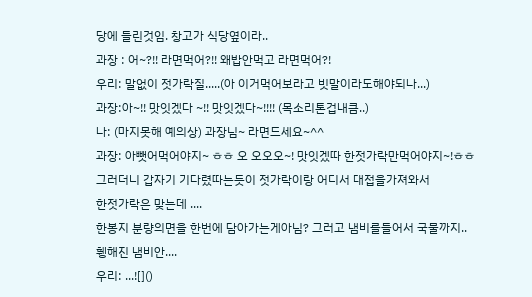당에 들린것임. 창고가 식당옆이라..
과장 : 어~?!! 라면먹어?!! 왜밥안먹고 라면먹어?!
우리: 말없이 젓가락질.....(아 이거먹어보라고 빗말이라도해야되나...)
과장:아~!! 맛잇겠다 ~!! 맛잇겠다~!!!! (목소리톤겁내큼..)
나: (마지못해 예의상) 과장님~ 라면드세요~^^
과장: 아뺏어먹어야지~ ㅎㅎ 오 오오오~! 맛잇겠따 한젓가락만먹어야지~!ㅎㅎ
그러더니 갑자기 기다렸따는듯이 젓가락이랑 어디서 대접을가져와서
한젓가락은 맞는데 ....
한봉지 분량의면을 한번에 담아가는게아님? 그러고 냄비를들어서 국물까지..
휑해진 냄비안....
우리: ...![]()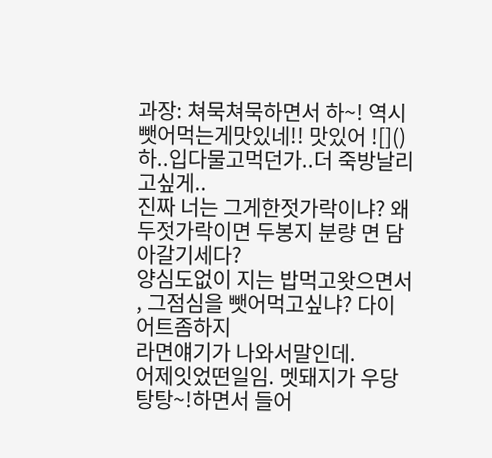과장: 쳐묵쳐묵하면서 하~! 역시 뺏어먹는게맛있네!! 맛있어 ![]()
하..입다물고먹던가..더 죽방날리고싶게..
진짜 너는 그게한젓가락이냐? 왜 두젓가락이면 두봉지 분량 면 담아갈기세다?
양심도없이 지는 밥먹고왓으면서 , 그점심을 뺏어먹고싶냐? 다이어트좀하지
라면얘기가 나와서말인데.
어제잇었떤일임. 멧돼지가 우당탕탕~!하면서 들어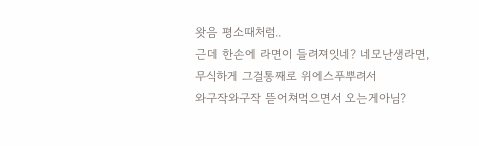왓음 평소때처럼..
근데 한손에 라면이 들려져잇네? 네모난생라면, 무식하게 그걸통째로 위에스푸뿌려서
와구작와구작 뜯어쳐먹으면서 오는게아님?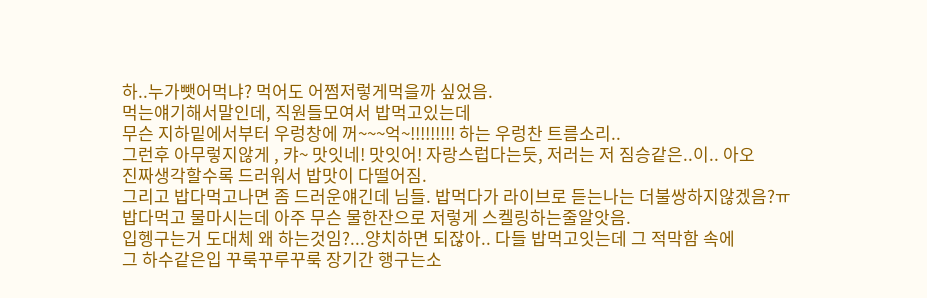하..누가뺏어먹냐? 먹어도 어쩜저렇게먹을까 싶었음.
먹는얘기해서말인데, 직원들모여서 밥먹고있는데
무슨 지하밑에서부터 우렁창에 꺼~~~억~!!!!!!!!! 하는 우렁찬 트름소리..
그런후 아무렇지않게 , 캬~ 맛잇네! 맛잇어! 자랑스럽다는듯, 저러는 저 짐승같은..이.. 아오
진짜생각할수록 드러워서 밥맛이 다떨어짐.
그리고 밥다먹고나면 좀 드러운얘긴데 님들. 밥먹다가 라이브로 듣는나는 더불쌍하지않겠음?ㅠ
밥다먹고 물마시는데 아주 무슨 물한잔으로 저렇게 스켈링하는줄알앗음.
입헹구는거 도대체 왜 하는것임?...양치하면 되잖아.. 다들 밥먹고잇는데 그 적막함 속에
그 하수같은입 꾸룩꾸루꾸룩 장기간 행구는소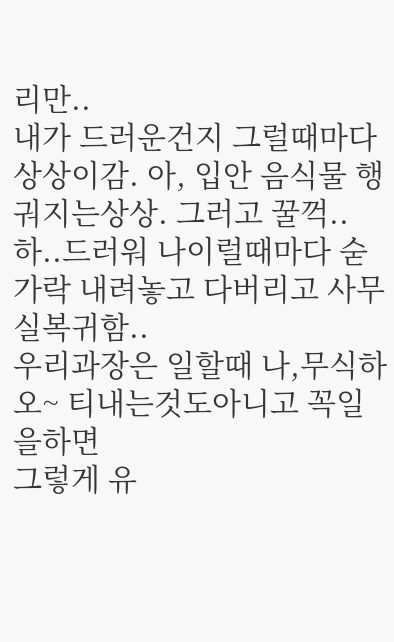리만..
내가 드러운건지 그럴때마다 상상이감. 아, 입안 음식물 행궈지는상상. 그러고 꿀꺽..
하..드러워 나이럴때마다 숟가락 내려놓고 다버리고 사무실복귀함..
우리과장은 일할때 나,무식하오~ 티내는것도아니고 꼭일을하면
그렇게 유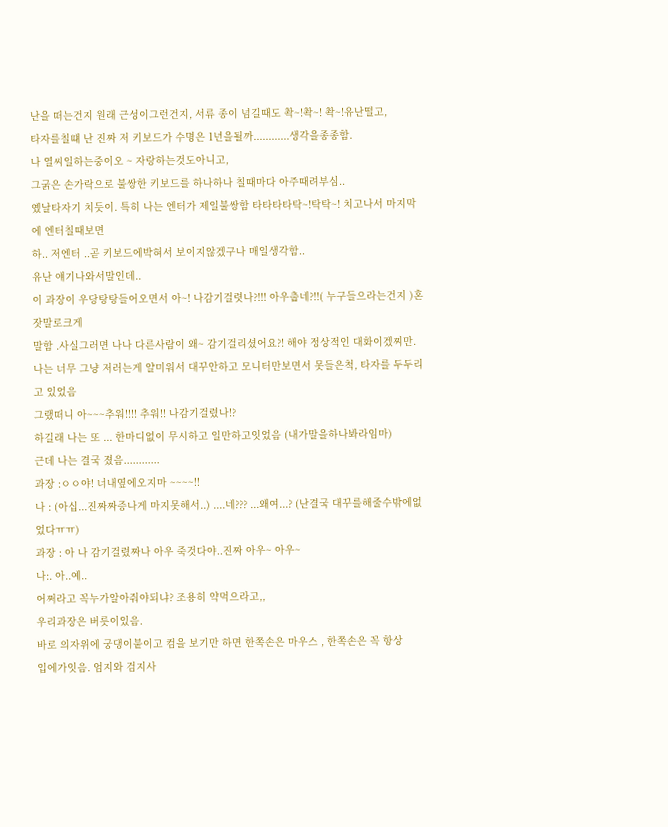난을 떠는건지 원래 근성이그런건지, 서류 종이 넘길때도 촥~!촥~! 촥~!유난떨고,
타자를칠떄 난 진짜 저 키보드가 수명은 1년을될까............생각을종종함.
나 열씨일하는중이오 ~ 자랑하는것도아니고,
그굵은 손가락으로 불쌍한 키보드를 하나하나 칠때마다 아주때려부심..
옜날타자기 치듯이. 특히 나는 엔터가 제일불쌍함 타타타타탁~!탁탁~! 치고나서 마지막에 엔터칠때보면
하.. 저엔터 ..곧 키보드에박혀서 보이지않겠구나 매일생각함..
유난 얘기나와서말인데..
이 과장이 우당탕탕들어오면서 아~! 나감기걸렷나?!!! 아우춥네?!!( 누구들으라는건지 )혼잣말로크게
말함 .사실그러면 나나 다른사람이 왜~ 감기걸리셨어요?! 해야 정상적인 대화이겠찌만.
나는 너무 그냥 저러는게 얄미워서 대꾸안하고 모니터만보면서 못들은척, 타자를 두두리고 있었음
그랬떠니 아~~~추워!!!! 추워!! 나감기걸렸나!?
하길래 나는 또 ... 한마디없이 무시하고 일만하고잇었음 (내가말을하나봐라임마)
근데 나는 결국 졌음............
과장 :ㅇㅇ야! 너내옆에오지마 ~~~~!!
나 : (아십...진짜짜증나게 마지못해서..) ....네??? ...왜여...? (난결국 대꾸를해줄수밖에없었다ㅠㅠ)
과장 : 아 나 감기걸렸짜나 아우 죽것다야..진짜 아우~ 아우~
나:. 아..예..
어쩌라고 꼭누가알아줘야되냐? 조용히 약먹으라고,,
우리과장은 버릇이있음.
바로 의자위에 궁댕이붙이고 컴을 보기만 하면 한쪽손은 마우스 , 한쪽손은 꼭 항상
입에가잇음. 엄지와 검지사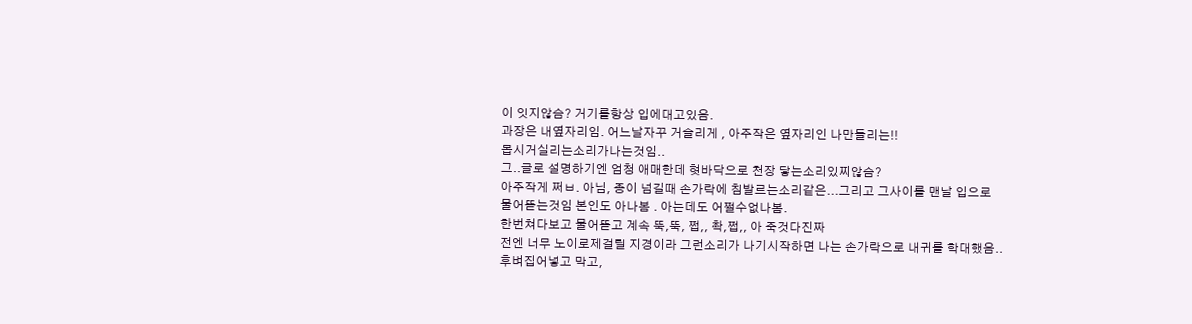이 잇지않슴? 거기를항상 입에대고있음.
과장은 내옆자리임. 어느날자꾸 거슬리게 , 아주작은 옆자리인 나만들리는!!
몹시거실리는소리가나는것임..
그..글로 설명하기엔 엄청 애매한데 혓바닥으로 천장 닿는소리있찌않슴?
아주작게 쩌ㅂ. 아님, 종이 넘길때 손가락에 침발르는소리같은...그리고 그사이를 맨날 입으로
물어뜯는것임 본인도 아나봄 . 아는데도 어쩔수없나봄.
한번쳐다보고 물어뜯고 계속 뚝,뚝, 쩝,, 촥,쩝,, 아 죽것다진짜
전엔 너무 노이로제걸릴 지경이라 그런소리가 나기시작하면 나는 손가락으로 내귀를 학대했음..
후벼집어넣고 막고,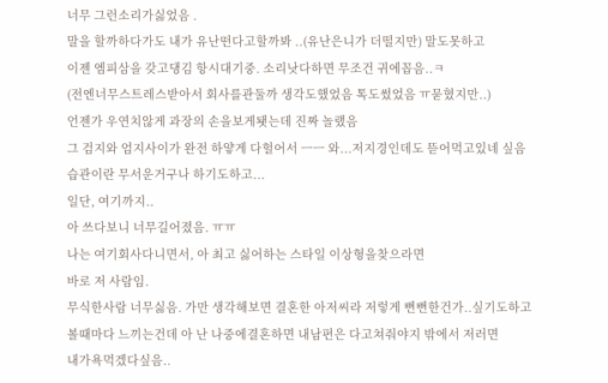너무 그런소리가싫었음 .
말을 할까하다가도 내가 유난떤다고할까봐 ..(유난은니가 더떨지만) 말도못하고
이젠 엠피삼을 갖고댕김 항시대기중. 소리낫다하면 무조건 귀에꼽음..ㅋ
(전엔너무스트레스받아서 회사를관둘까 생각도했었음 톡도썼었음 ㅠ묻혔지만..)
언젠가 우연치않게 과장의 손을보게됏는데 진짜 놀랬음
그 검지와 엄지사이가 완전 하얗게 다헐어서 ㅡㅡ 와...저지경인데도 뜯어먹고있네 싶음
습관이란 무서운거구나 하기도하고...
일단, 여기까지..
아 쓰다보니 너무길어졌음. ㅠㅠ
나는 여기회사다니면서, 아 최고 싫어하는 스타일 이상형을찾으라면
바로 저 사람임.
무식한사람 너무싫음. 가만 생각해보면 결혼한 아저씨라 저렇게 뻔뻔한건가..싶기도하고
볼때마다 느끼는건데 아 난 나중에결혼하면 내남편은 다고쳐줘야지 밖에서 저러면
내가욕먹겠다싶음..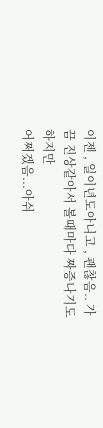이젠 , 일이년도아니고 , 괜찮음.. 가끔 진상같아서 볼때마다 짜증나기도하지만
어쩌겠음...아쉬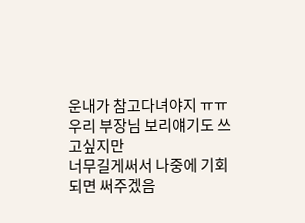운내가 참고다녀야지 ㅠㅠ
우리 부장님 보리얘기도 쓰고싶지만
너무길게써서 나중에 기회되면 써주겠음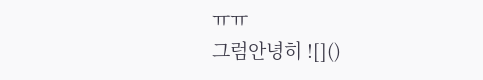ㅠㅠ
그럼안녕히 ![]()